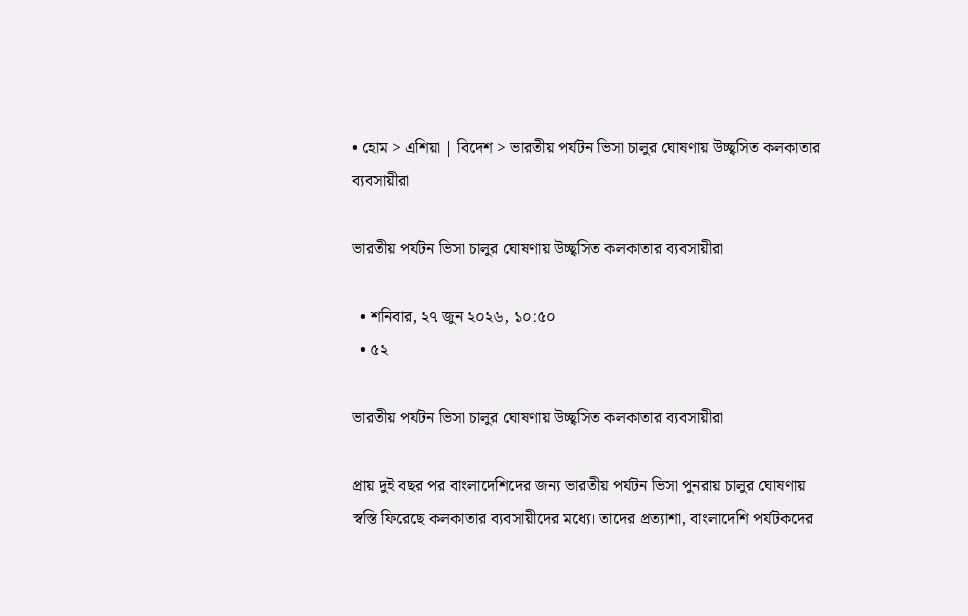• হোম > এশিয়া | বিদেশ > ভারতীয় পর্যটন ভিসা চালুর ঘোষণায় উচ্ছ্বসিত কলকাতার ব্যবসায়ীরা

ভারতীয় পর্যটন ভিসা চালুর ঘোষণায় উচ্ছ্বসিত কলকাতার ব্যবসায়ীরা

  • শনিবার, ২৭ জুন ২০২৬, ১০:৫০
  • ৫২

ভারতীয় পর্যটন ভিসা চালুর ঘোষণায় উচ্ছ্বসিত কলকাতার ব্যবসায়ীরা

প্রায় দুই বছর পর বাংলাদেশিদের জন্য ভারতীয় পর্যটন ভিসা পুনরায় চালুর ঘোষণায় স্বস্তি ফিরেছে কলকাতার ব্যবসায়ীদের মধ্যে। তাদের প্রত্যাশা, বাংলাদেশি পর্যটকদের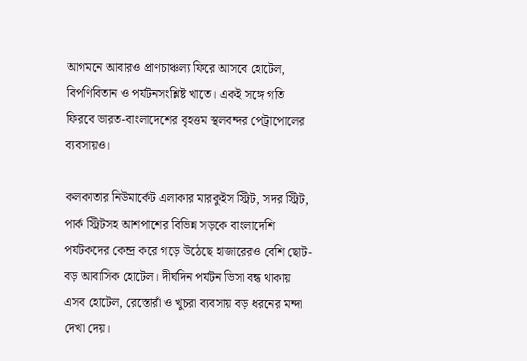আগমনে আবারও প্রাণচাঞ্চল্য ফিরে আসবে হোটেল, বিপণিবিতান ও পর্যটনসংশ্লিষ্ট খাতে। একই সঙ্গে গতি ফিরবে ভারত-বাংলাদেশের বৃহত্তম স্থলবন্দর পেট্রাপোলের ব্যবসায়ও।

কলকাতার নিউমার্কেট এলাকার মারকুইস স্ট্রিট, সদর স্ট্রিট, পার্ক স্ট্রিটসহ আশপাশের বিভিন্ন সড়কে বাংলাদেশি পর্যটকদের কেন্দ্র করে গড়ে উঠেছে হাজারেরও বেশি ছোট-বড় আবাসিক হোটেল। দীর্ঘদিন পর্যটন ভিসা বন্ধ থাকায় এসব হোটেল, রেস্তোরাঁ ও খুচরা ব্যবসায় বড় ধরনের মন্দা দেখা দেয়।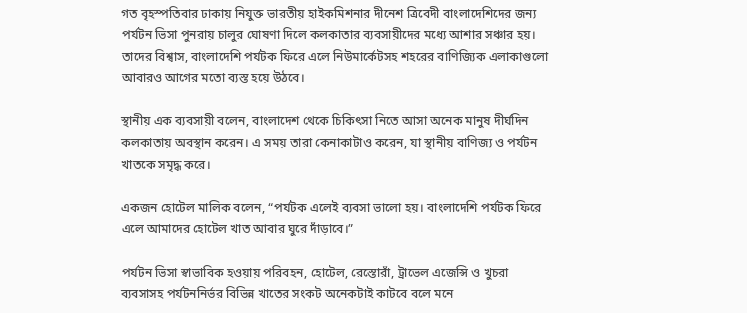গত বৃহস্পতিবার ঢাকায় নিযুক্ত ভারতীয় হাইকমিশনার দীনেশ ত্রিবেদী বাংলাদেশিদের জন্য পর্যটন ভিসা পুনরায় চালুর ঘোষণা দিলে কলকাতার ব্যবসায়ীদের মধ্যে আশার সঞ্চার হয়। তাদের বিশ্বাস, বাংলাদেশি পর্যটক ফিরে এলে নিউমার্কেটসহ শহরের বাণিজ্যিক এলাকাগুলো আবারও আগের মতো ব্যস্ত হয়ে উঠবে।

স্থানীয় এক ব্যবসায়ী বলেন, বাংলাদেশ থেকে চিকিৎসা নিতে আসা অনেক মানুষ দীর্ঘদিন কলকাতায় অবস্থান করেন। এ সময় তারা কেনাকাটাও করেন, যা স্থানীয় বাণিজ্য ও পর্যটন খাতকে সমৃদ্ধ করে।

একজন হোটেল মালিক বলেন, “পর্যটক এলেই ব্যবসা ভালো হয়। বাংলাদেশি পর্যটক ফিরে এলে আমাদের হোটেল খাত আবার ঘুরে দাঁড়াবে।”

পর্যটন ভিসা স্বাভাবিক হওয়ায় পরিবহন, হোটেল, রেস্তোরাঁ, ট্রাভেল এজেন্সি ও খুচরা ব্যবসাসহ পর্যটননির্ভর বিভিন্ন খাতের সংকট অনেকটাই কাটবে বলে মনে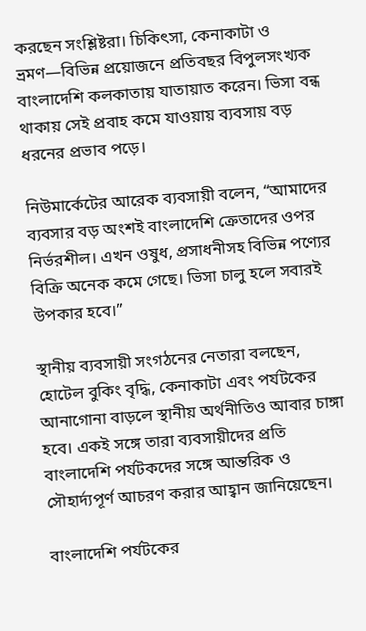করছেন সংশ্লিষ্টরা। চিকিৎসা, কেনাকাটা ও ভ্রমণ—বিভিন্ন প্রয়োজনে প্রতিবছর বিপুলসংখ্যক বাংলাদেশি কলকাতায় যাতায়াত করেন। ভিসা বন্ধ থাকায় সেই প্রবাহ কমে যাওয়ায় ব্যবসায় বড় ধরনের প্রভাব পড়ে।

নিউমার্কেটের আরেক ব্যবসায়ী বলেন, “আমাদের ব্যবসার বড় অংশই বাংলাদেশি ক্রেতাদের ওপর নির্ভরশীল। এখন ওষুধ, প্রসাধনীসহ বিভিন্ন পণ্যের বিক্রি অনেক কমে গেছে। ভিসা চালু হলে সবারই উপকার হবে।”

স্থানীয় ব্যবসায়ী সংগঠনের নেতারা বলছেন, হোটেল বুকিং বৃদ্ধি, কেনাকাটা এবং পর্যটকের আনাগোনা বাড়লে স্থানীয় অর্থনীতিও আবার চাঙ্গা হবে। একই সঙ্গে তারা ব্যবসায়ীদের প্রতি বাংলাদেশি পর্যটকদের সঙ্গে আন্তরিক ও সৌহার্দ্যপূর্ণ আচরণ করার আহ্বান জানিয়েছেন।

বাংলাদেশি পর্যটকের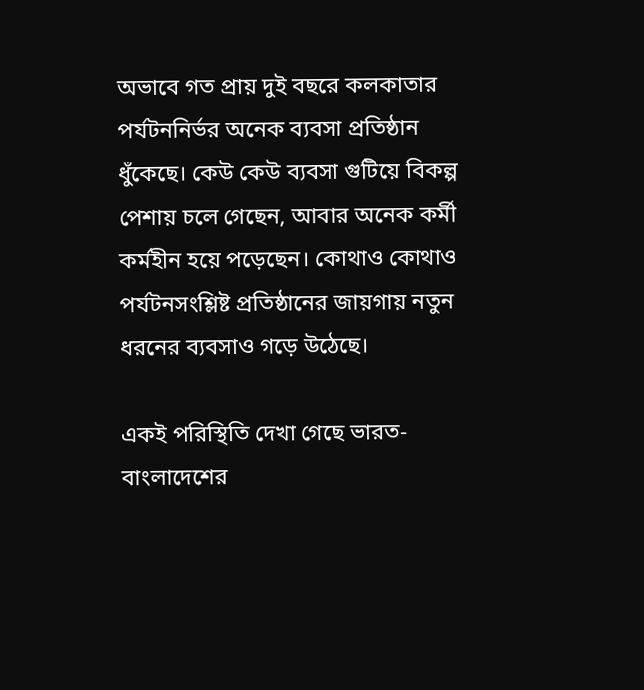অভাবে গত প্রায় দুই বছরে কলকাতার পর্যটননির্ভর অনেক ব্যবসা প্রতিষ্ঠান ধুঁকেছে। কেউ কেউ ব্যবসা গুটিয়ে বিকল্প পেশায় চলে গেছেন, আবার অনেক কর্মী কর্মহীন হয়ে পড়েছেন। কোথাও কোথাও পর্যটনসংশ্লিষ্ট প্রতিষ্ঠানের জায়গায় নতুন ধরনের ব্যবসাও গড়ে উঠেছে।

একই পরিস্থিতি দেখা গেছে ভারত-বাংলাদেশের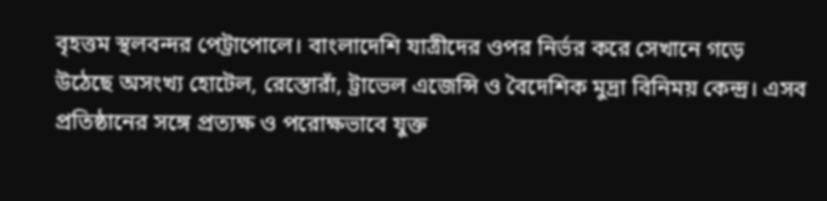বৃহত্তম স্থলবন্দর পেট্রাপোলে। বাংলাদেশি যাত্রীদের ওপর নির্ভর করে সেখানে গড়ে উঠেছে অসংখ্য হোটেল, রেস্তোরাঁ, ট্রাভেল এজেন্সি ও বৈদেশিক মুদ্রা বিনিময় কেন্দ্র। এসব প্রতিষ্ঠানের সঙ্গে প্রত্যক্ষ ও পরোক্ষভাবে যুক্ত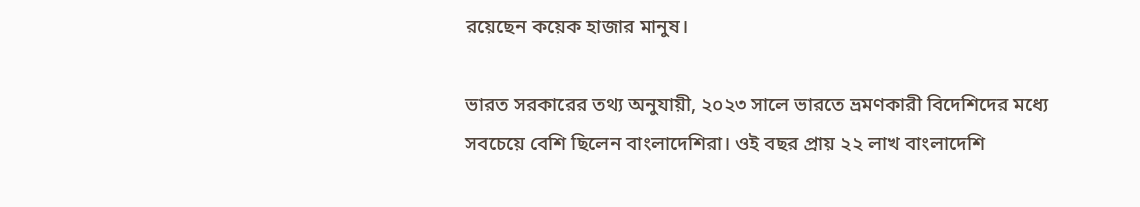রয়েছেন কয়েক হাজার মানুষ।

ভারত সরকারের তথ্য অনুযায়ী, ২০২৩ সালে ভারতে ভ্রমণকারী বিদেশিদের মধ্যে সবচেয়ে বেশি ছিলেন বাংলাদেশিরা। ওই বছর প্রায় ২২ লাখ বাংলাদেশি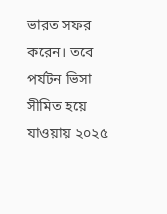ভারত সফর করেন। তবে পর্যটন ভিসা সীমিত হয়ে যাওয়ায় ২০২৫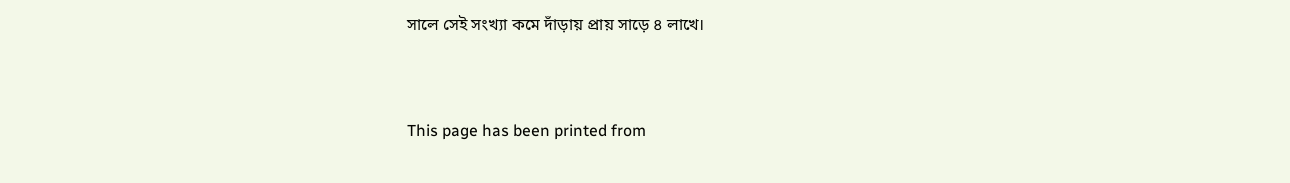সালে সেই সংখ্যা কমে দাঁড়ায় প্রায় সাড়ে ৪ লাখে।


This page has been printed from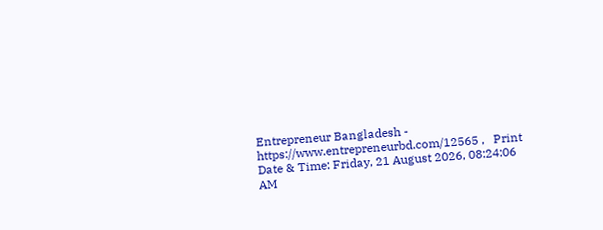Entrepreneur Bangladesh - https://www.entrepreneurbd.com/12565 ,   Print Date & Time: Friday, 21 August 2026, 08:24:06 AM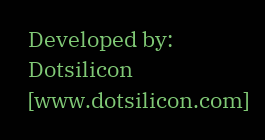Developed by: Dotsilicon [www.dotsilicon.com]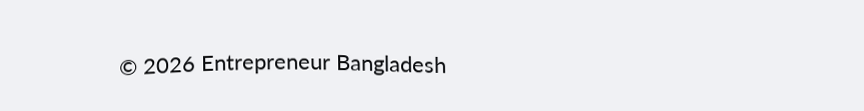© 2026 Entrepreneur Bangladesh